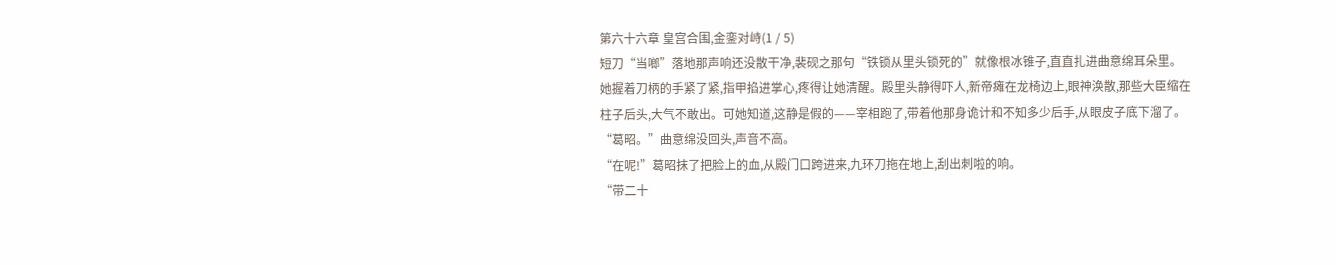第六十六章 皇宫合围,金銮对峙(1 / 5)
短刀“当啷”落地那声响还没散干净,裴砚之那句“铁锁从里头锁死的”就像根冰锥子,直直扎进曲意绵耳朵里。
她握着刀柄的手紧了紧,指甲掐进掌心,疼得让她清醒。殿里头静得吓人,新帝瘫在龙椅边上,眼神涣散,那些大臣缩在柱子后头,大气不敢出。可她知道,这静是假的——宰相跑了,带着他那身诡计和不知多少后手,从眼皮子底下溜了。
“葛昭。”曲意绵没回头,声音不高。
“在呢!”葛昭抹了把脸上的血,从殿门口跨进来,九环刀拖在地上,刮出刺啦的响。
“带二十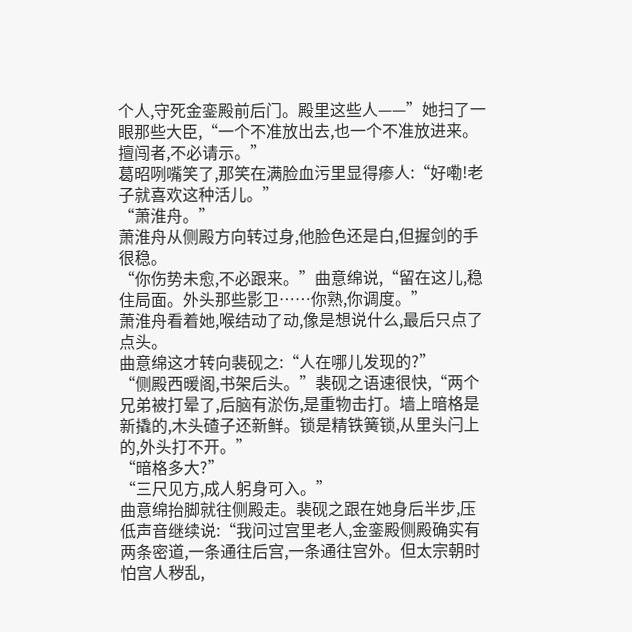个人,守死金銮殿前后门。殿里这些人——”她扫了一眼那些大臣,“一个不准放出去,也一个不准放进来。擅闯者,不必请示。”
葛昭咧嘴笑了,那笑在满脸血污里显得瘆人:“好嘞!老子就喜欢这种活儿。”
“萧淮舟。”
萧淮舟从侧殿方向转过身,他脸色还是白,但握剑的手很稳。
“你伤势未愈,不必跟来。”曲意绵说,“留在这儿,稳住局面。外头那些影卫……你熟,你调度。”
萧淮舟看着她,喉结动了动,像是想说什么,最后只点了点头。
曲意绵这才转向裴砚之:“人在哪儿发现的?”
“侧殿西暖阁,书架后头。”裴砚之语速很快,“两个兄弟被打晕了,后脑有淤伤,是重物击打。墙上暗格是新撬的,木头碴子还新鲜。锁是精铁簧锁,从里头闩上的,外头打不开。”
“暗格多大?”
“三尺见方,成人躬身可入。”
曲意绵抬脚就往侧殿走。裴砚之跟在她身后半步,压低声音继续说:“我问过宫里老人,金銮殿侧殿确实有两条密道,一条通往后宫,一条通往宫外。但太宗朝时怕宫人秽乱,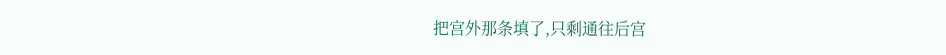把宫外那条填了,只剩通往后宫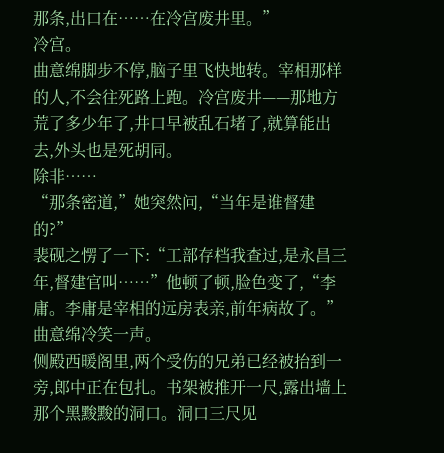那条,出口在……在冷宫废井里。”
冷宫。
曲意绵脚步不停,脑子里飞快地转。宰相那样的人,不会往死路上跑。冷宫废井——那地方荒了多少年了,井口早被乱石堵了,就算能出去,外头也是死胡同。
除非……
“那条密道,”她突然问,“当年是谁督建的?”
裴砚之愣了一下:“工部存档我查过,是永昌三年,督建官叫……”他顿了顿,脸色变了,“李庸。李庸是宰相的远房表亲,前年病故了。”
曲意绵冷笑一声。
侧殿西暖阁里,两个受伤的兄弟已经被抬到一旁,郎中正在包扎。书架被推开一尺,露出墙上那个黑黢黢的洞口。洞口三尺见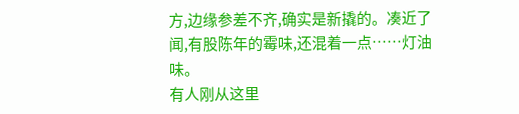方,边缘参差不齐,确实是新撬的。凑近了闻,有股陈年的霉味,还混着一点……灯油味。
有人刚从这里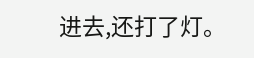进去,还打了灯。